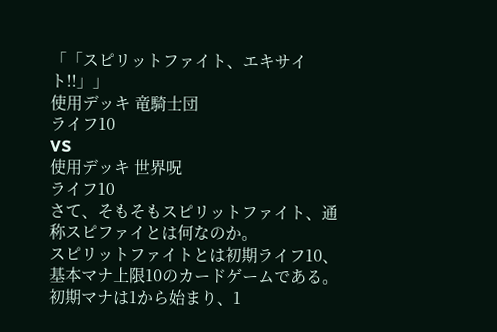「「スピリットファイト、エキサイト!!」」
使用デッキ 竜騎士団
ライフ10
VS
使用デッキ 世界呪
ライフ10
さて、そもそもスピリットファイト、通称スピファイとは何なのか。
スピリットファイトとは初期ライフ10、基本マナ上限10のカードゲームである。初期マナは1から始まり、1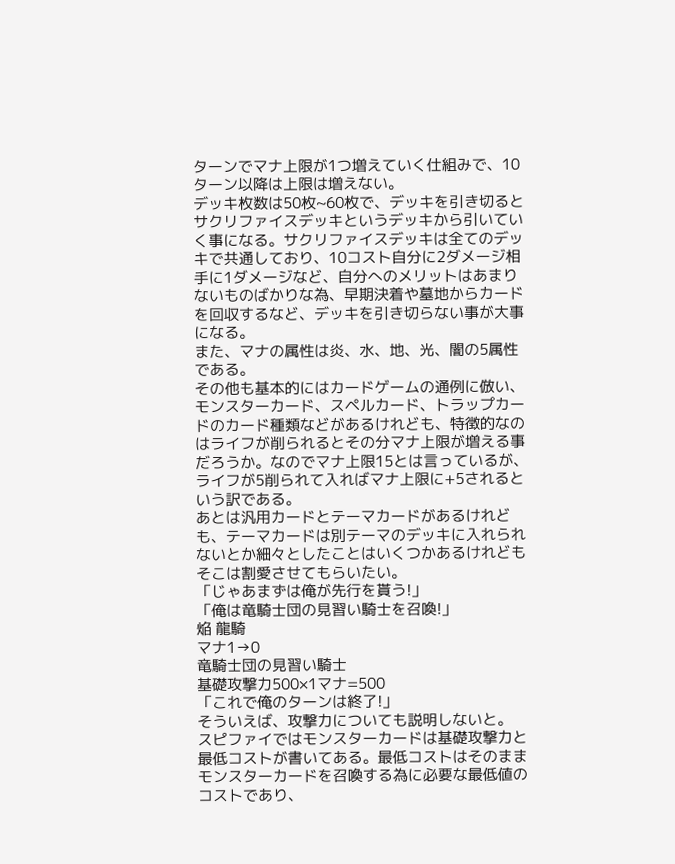ターンでマナ上限が1つ増えていく仕組みで、10ターン以降は上限は増えない。
デッキ枚数は50枚~60枚で、デッキを引き切るとサクリファイスデッキというデッキから引いていく事になる。サクリファイスデッキは全てのデッキで共通しており、10コスト自分に2ダメージ相手に1ダメージなど、自分へのメリットはあまりないものばかりな為、早期決着や墓地からカードを回収するなど、デッキを引き切らない事が大事になる。
また、マナの属性は炎、水、地、光、闇の5属性である。
その他も基本的にはカードゲームの通例に倣い、モンスターカード、スペルカード、トラップカードのカード種類などがあるけれども、特徴的なのはライフが削られるとその分マナ上限が増える事だろうか。なのでマナ上限15とは言っているが、ライフが5削られて入ればマナ上限に+5されるという訳である。
あとは汎用カードとテーマカードがあるけれども、テーマカードは別テーマのデッキに入れられないとか細々としたことはいくつかあるけれどもそこは割愛させてもらいたい。
「じゃあまずは俺が先行を貰う!」
「俺は竜騎士団の見習い騎士を召喚!」
焔 龍騎
マナ1→0
竜騎士団の見習い騎士
基礎攻撃力500×1マナ=500
「これで俺のターンは終了!」
そういえば、攻撃力についても説明しないと。
スピファイではモンスターカードは基礎攻撃力と最低コストが書いてある。最低コストはそのままモンスターカードを召喚する為に必要な最低値のコストであり、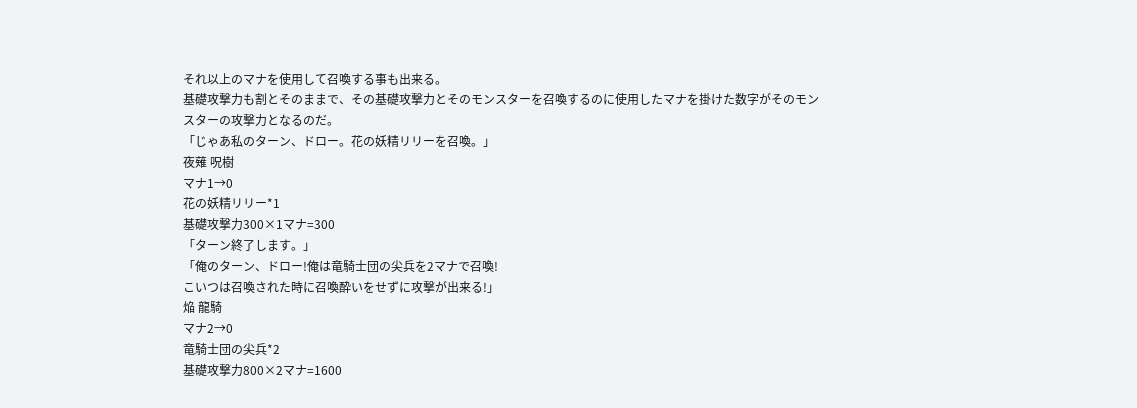それ以上のマナを使用して召喚する事も出来る。
基礎攻撃力も割とそのままで、その基礎攻撃力とそのモンスターを召喚するのに使用したマナを掛けた数字がそのモンスターの攻撃力となるのだ。
「じゃあ私のターン、ドロー。花の妖精リリーを召喚。」
夜薙 呪樹
マナ1→0
花の妖精リリー*1
基礎攻撃力300×1マナ=300
「ターン終了します。」
「俺のターン、ドロー!俺は竜騎士団の尖兵を2マナで召喚!
こいつは召喚された時に召喚酔いをせずに攻撃が出来る!」
焔 龍騎
マナ2→0
竜騎士団の尖兵*2
基礎攻撃力800×2マナ=1600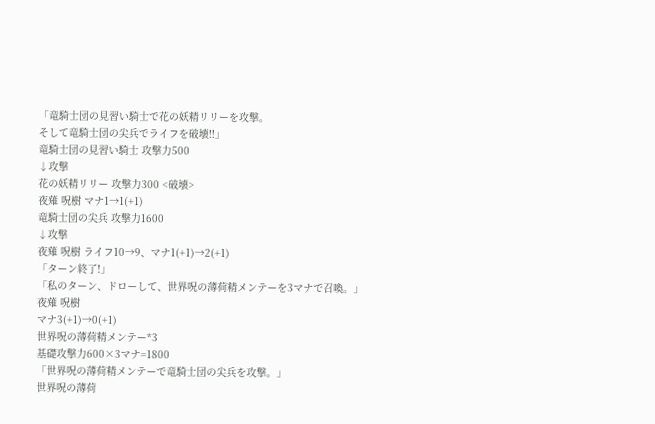「竜騎士団の見習い騎士で花の妖精リリーを攻撃。
そして竜騎士団の尖兵でライフを破壊!!」
竜騎士団の見習い騎士 攻撃力500
↓攻撃
花の妖精リリー 攻撃力300 <破壊>
夜薙 呪樹 マナ1→1(+1)
竜騎士団の尖兵 攻撃力1600
↓攻撃
夜薙 呪樹 ライフ10→9、マナ1(+1)→2(+1)
「ターン終了!」
「私のターン、ドローして、世界呪の薄荷精メンテーを3マナで召喚。」
夜薙 呪樹
マナ3(+1)→0(+1)
世界呪の薄荷精メンテー*3
基礎攻撃力600×3マナ=1800
「世界呪の薄荷精メンテーで竜騎士団の尖兵を攻撃。」
世界呪の薄荷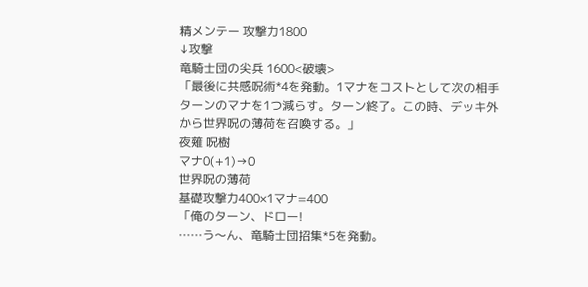精メンテー 攻撃力1800
↓攻撃
竜騎士団の尖兵 1600<破壊>
「最後に共感呪術*4を発動。1マナをコストとして次の相手ターンのマナを1つ減らす。ターン終了。この時、デッキ外から世界呪の薄荷を召喚する。」
夜薙 呪樹
マナ0(+1)→0
世界呪の薄荷
基礎攻撃力400×1マナ=400
「俺のターン、ドロー!
……う〜ん、竜騎士団招集*5を発動。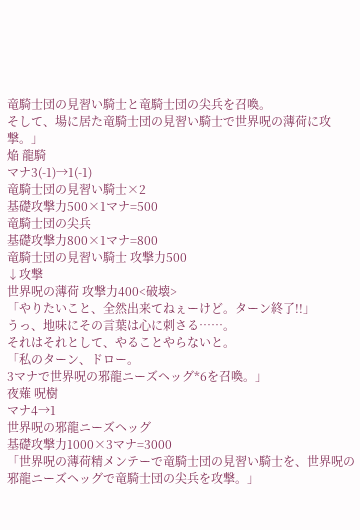竜騎士団の見習い騎士と竜騎士団の尖兵を召喚。
そして、場に居た竜騎士団の見習い騎士で世界呪の薄荷に攻撃。」
焔 龍騎
マナ3(-1)→1(-1)
竜騎士団の見習い騎士×2
基礎攻撃力500×1マナ=500
竜騎士団の尖兵
基礎攻撃力800×1マナ=800
竜騎士団の見習い騎士 攻撃力500
↓攻撃
世界呪の薄荷 攻撃力400<破壊>
「やりたいこと、全然出来てねぇーけど。ターン終了!!」
うっ、地味にその言葉は心に刺さる……。
それはそれとして、やることやらないと。
「私のターン、ドロー。
3マナで世界呪の邪龍ニーズヘッグ*6を召喚。」
夜薙 呪樹
マナ4→1
世界呪の邪龍ニーズヘッグ
基礎攻撃力1000×3マナ=3000
「世界呪の薄荷精メンテーで竜騎士団の見習い騎士を、世界呪の邪龍ニーズヘッグで竜騎士団の尖兵を攻撃。」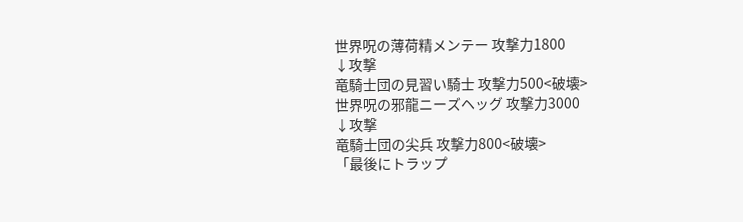世界呪の薄荷精メンテー 攻撃力1800
↓攻撃
竜騎士団の見習い騎士 攻撃力500<破壊>
世界呪の邪龍ニーズヘッグ 攻撃力3000
↓攻撃
竜騎士団の尖兵 攻撃力800<破壊>
「最後にトラップ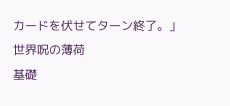カードを伏せてターン終了。」
世界呪の薄荷
基礎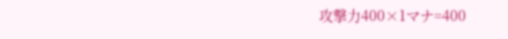攻撃力400×1マナ=400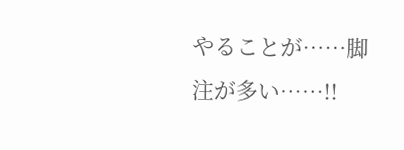やることが……脚注が多い……!!